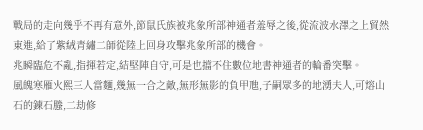戰局的走向幾乎不再有意外,節鼠氏族被兆象所部神通者羞辱之後,從流波水澤之上貿然東進,給了紫絨青繡二師從陸上回身攻擊兆象所部的機會。
兆瞬臨危不亂,指揮若定,結堅陣自守,可是也擋不住數位地書神通者的輪番突擊。
風魄寒雁火熙三人當麵,幾無一合之敵,無形無影的負甲虺,子嗣眾多的地湧夫人,可熔山石的鍊石螣,二劫修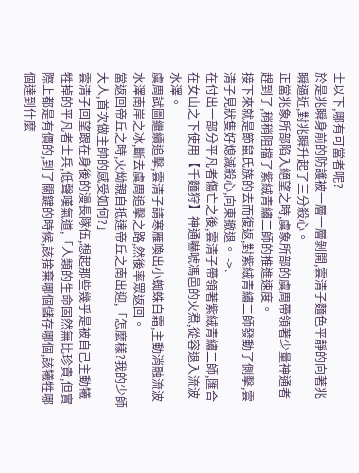士以下,哪有可當者呢?
於是兆瞬身前的防護被一層一層剝開,雲清子麵色平靜的向著兆瞬逼近,對兆瞬升起了三分殺心。
正當兆象所部陷入絕望之時,虞象所部的虞周帶領著少量神通者趕到了,稍稍阻擋了紫絨青繡二師的推進速度。
接下來就是節鼠氏族的去而復返,對紫絨青繡二師發動了側擊,雲清子見狀隻好熄滅殺心,向東撤退。 ->.
在付出一部分平凡者傷亡之後,雲清子帶領著紫絨青繡二師,匯合在女山之下使用【千麵狩】神通嚇唬馮邑的火焄,從容退入流波水澤。
虞周試圖繼續追擊,雲清子請寒雁喚出小蜘蛛白霜,主動消融流波水澤南岸之冰,斷去虞周追擊之路,然後率眾返回。
當返回帝丘之時,火㶭親自抵達帝丘之南出迎,「怎麼樣?我的少師大人,首次做主帥的感受如何?」
雲清子回望跟在身後的漫長隊伍,想起那些幾乎是被自己主動犧牲掉的平凡者士兵,低聲嘆氣道,「人類的生命固然無比珍貴,但實際上都是有價的,到了關鍵的時候,該捨棄哪個儲存哪個,該犧牲哪個達到什麼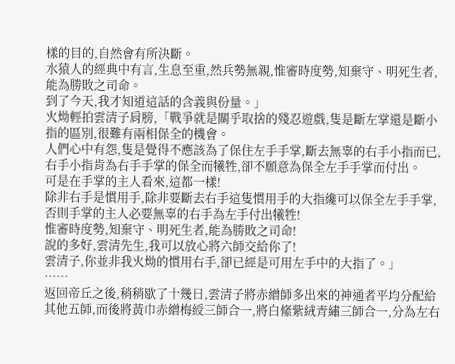樣的目的,自然會有所決斷。
水猿人的經典中有言,生息至重,然兵勢無親,惟審時度勢,知棄守、明死生者,能為勝敗之司命。
到了今天,我才知道這話的含義與份量。」
火㶭輕拍雲清子肩膀,「戰爭就是關乎取捨的殘忍遊戲,隻是斷左掌還是斷小指的區別,很難有兩相保全的機會。
人們心中有怨,隻是覺得不應該為了保住左手手掌,斷去無辜的右手小指而已,右手小指肯為右手手掌的保全而犧牲,卻不願意為保全左手手掌而付出。
可是在手掌的主人看來,這都一樣!
除非右手是慣用手,除非要斷去右手這隻慣用手的大指纔可以保全左手手掌,否則手掌的主人必要無辜的右手為左手付出犧牲!
惟審時度勢,知棄守、明死生者,能為勝敗之司命!
說的多好,雲清先生,我可以放心將六師交給你了!
雲清子,你並非我火㶭的慣用右手,卻已經是可用左手中的大指了。」
……
返回帝丘之後,稍稍歇了十幾日,雲清子將赤繒師多出來的神通者平均分配給其他五師,而後將黃巾赤繒梅綬三師合一,將白絛紫絨青繡三師合一,分為左右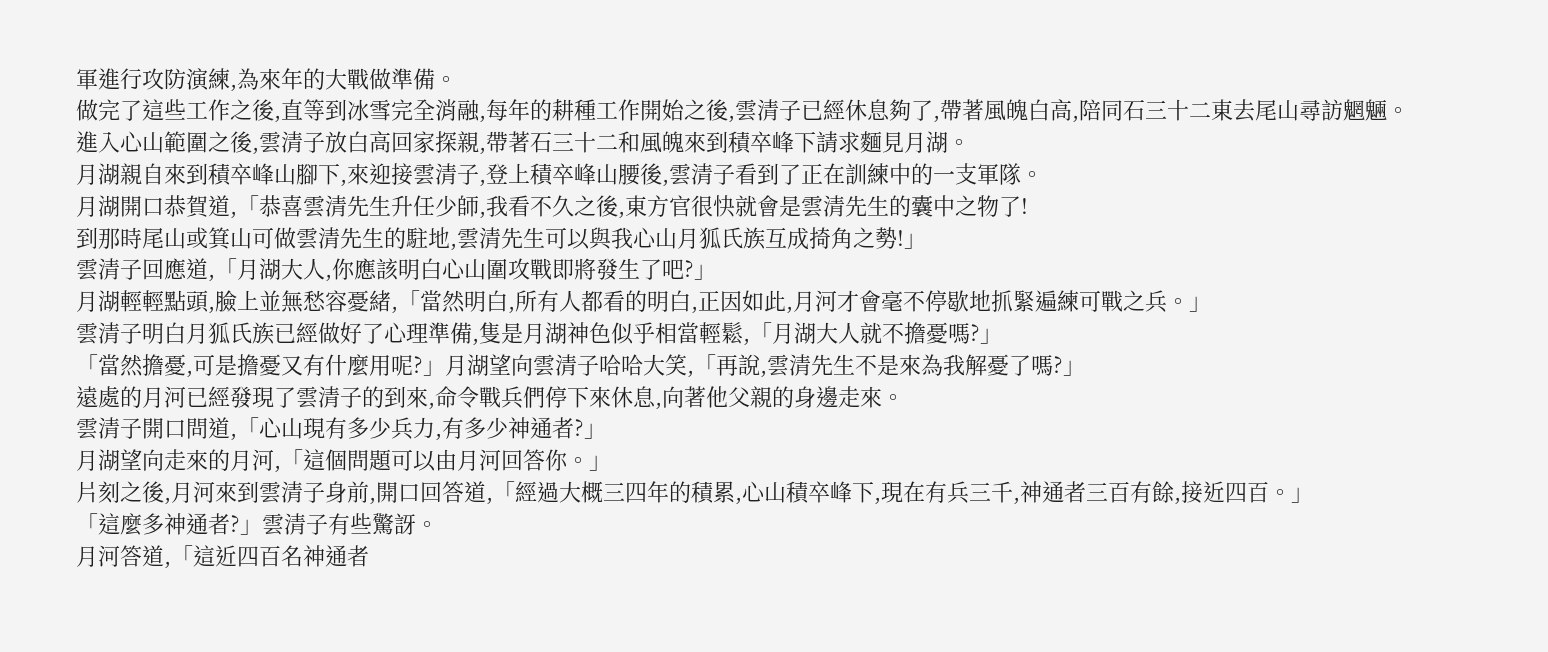軍進行攻防演練,為來年的大戰做準備。
做完了這些工作之後,直等到冰雪完全消融,每年的耕種工作開始之後,雲清子已經休息夠了,帶著風魄白高,陪同石三十二東去尾山尋訪魍魎。
進入心山範圍之後,雲清子放白高回家探親,帶著石三十二和風魄來到積卒峰下請求麵見月湖。
月湖親自來到積卒峰山腳下,來迎接雲清子,登上積卒峰山腰後,雲清子看到了正在訓練中的一支軍隊。
月湖開口恭賀道,「恭喜雲清先生升任少師,我看不久之後,東方官很快就會是雲清先生的囊中之物了!
到那時尾山或箕山可做雲清先生的駐地,雲清先生可以與我心山月狐氏族互成掎角之勢!」
雲清子回應道,「月湖大人,你應該明白心山圍攻戰即將發生了吧?」
月湖輕輕點頭,臉上並無愁容憂緒,「當然明白,所有人都看的明白,正因如此,月河才會毫不停歇地抓緊遍練可戰之兵。」
雲清子明白月狐氏族已經做好了心理準備,隻是月湖神色似乎相當輕鬆,「月湖大人就不擔憂嗎?」
「當然擔憂,可是擔憂又有什麼用呢?」月湖望向雲清子哈哈大笑,「再說,雲清先生不是來為我解憂了嗎?」
遠處的月河已經發現了雲清子的到來,命令戰兵們停下來休息,向著他父親的身邊走來。
雲清子開口問道,「心山現有多少兵力,有多少神通者?」
月湖望向走來的月河,「這個問題可以由月河回答你。」
片刻之後,月河來到雲清子身前,開口回答道,「經過大概三四年的積累,心山積卒峰下,現在有兵三千,神通者三百有餘,接近四百。」
「這麼多神通者?」雲清子有些驚訝。
月河答道,「這近四百名神通者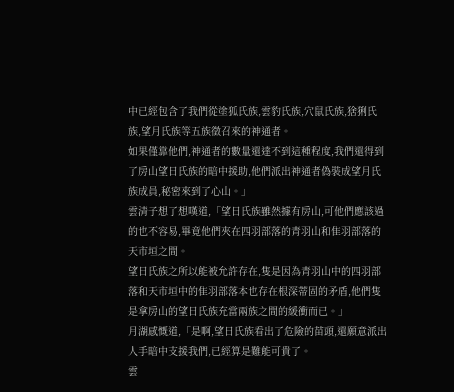中已經包含了我們從塗狐氏族,雲豹氏族,穴鼠氏族,猞猁氏族,望月氏族等五族徵召來的神通者。
如果僅靠他們,神通者的數量還達不到這種程度,我們還得到了房山望日氏族的暗中援助,他們派出神通者偽裝成望月氏族成員,秘密來到了心山。」
雲清子想了想嘆道,「望日氏族雖然據有房山,可他們應該過的也不容易,畢竟他們夾在四羽部落的青羽山和隹羽部落的天市垣之間。
望日氏族之所以能被允許存在,隻是因為青羽山中的四羽部落和天市垣中的隹羽部落本也存在根深蒂固的矛盾,他們隻是拿房山的望日氏族充當兩族之間的緩衝而已。」
月湖感慨道,「是啊,望日氏族看出了危險的苗頭,還願意派出人手暗中支援我們,已經算是難能可貴了。
雲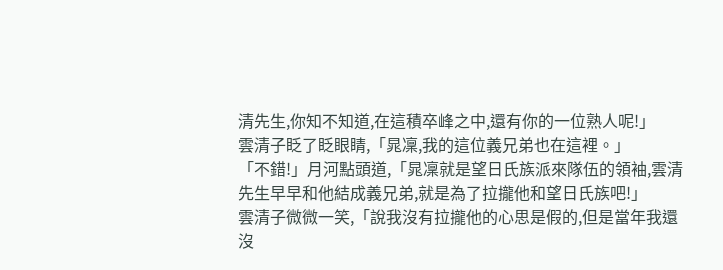清先生,你知不知道,在這積卒峰之中,還有你的一位熟人呢!」
雲清子眨了眨眼睛,「晁凜,我的這位義兄弟也在這裡。」
「不錯!」月河點頭道,「晁凜就是望日氏族派來隊伍的領袖,雲清先生早早和他結成義兄弟,就是為了拉攏他和望日氏族吧!」
雲清子微微一笑,「說我沒有拉攏他的心思是假的,但是當年我還沒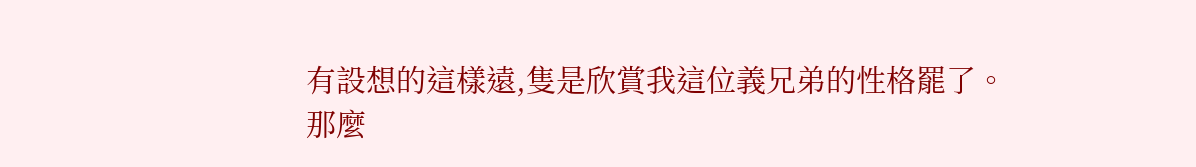有設想的這樣遠,隻是欣賞我這位義兄弟的性格罷了。
那麼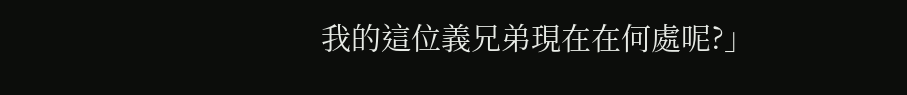我的這位義兄弟現在在何處呢?」